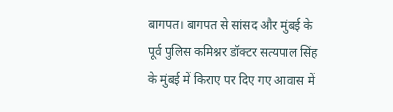बागपत। बागपत से सांसद और मुंबई के पूर्व पुलिस कमिश्नर डॉक्टर सत्यपाल सिंह के मुंबई में किराए पर दिए गए आवास में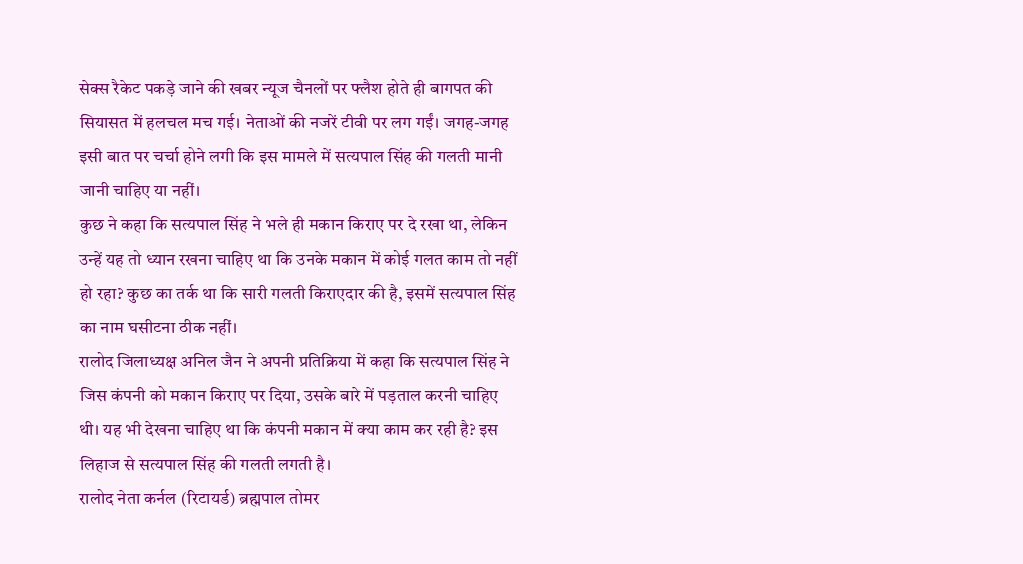सेक्स रैकेट पकड़े जाने की खबर न्यूज चैनलों पर फ्लैश होते ही बागपत की सियासत में हलचल मच गई। नेताओं की नजरें टीवी पर लग गईं। जगह-जगह इसी बात पर चर्चा होने लगी कि इस मामले में सत्यपाल सिंह की गलती मानी जानी चाहिए या नहीं।
कुछ ने कहा कि सत्यपाल सिंह ने भले ही मकान किराए पर दे रखा था, लेकिन उन्हें यह तो ध्यान रखना चाहिए था कि उनके मकान में कोई गलत काम तो नहीं हो रहा? कुछ का तर्क था कि सारी गलती किराएदार की है, इसमें सत्यपाल सिंह का नाम घसीटना ठीक नहीं।
रालोद जिलाध्यक्ष अनिल जैन ने अपनी प्रतिक्रिया में कहा कि सत्यपाल सिंह ने जिस कंपनी को मकान किराए पर दिया, उसके बारे में पड़ताल करनी चाहिए थी। यह भी देखना चाहिए था कि कंपनी मकान में क्या काम कर रही है? इस लिहाज से सत्यपाल सिंह की गलती लगती है।
रालोद नेता कर्नल (रिटायर्ड) ब्रह्मपाल तोमर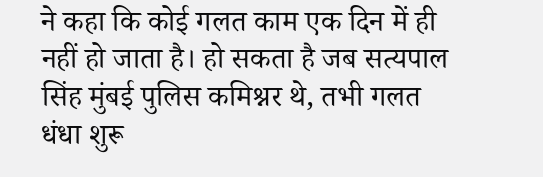ने कहा कि कोई गलत काम एक दिन में ही नहीं हो जाता है। हो सकता है जब सत्यपाल सिंह मुंबई पुलिस कमिश्नर थे, तभी गलत धंधा शुरू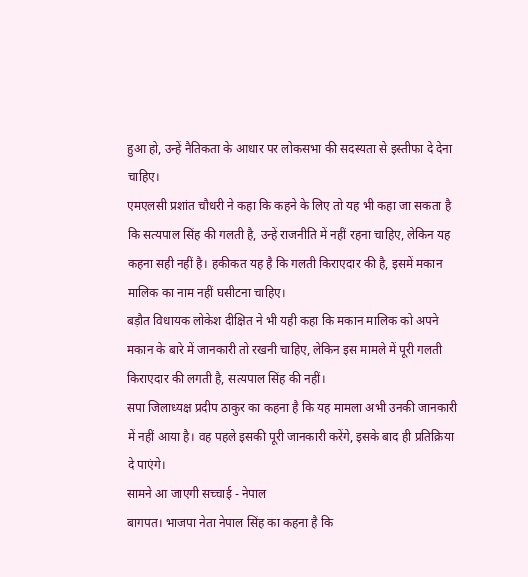हुआ हो, उन्हें नैतिकता के आधार पर लोकसभा की सदस्यता से इस्तीफा दे देना चाहिए।
एमएलसी प्रशांत चौधरी ने कहा कि कहने के लिए तो यह भी कहा जा सकता है कि सत्यपाल सिंह की गलती है, उन्हें राजनीति में नहीं रहना चाहिए, लेकिन यह कहना सही नहीं है। हकीकत यह है कि गलती किराएदार की है, इसमें मकान मालिक का नाम नहीं घसीटना चाहिए।
बड़ौत विधायक लोकेश दीक्षित ने भी यही कहा कि मकान मालिक को अपने मकान के बारे में जानकारी तो रखनी चाहिए, लेकिन इस मामले में पूरी गलती किराएदार की लगती है, सत्यपाल सिंह की नहीं।
सपा जिलाध्यक्ष प्रदीप ठाकुर का कहना है कि यह मामला अभी उनकी जानकारी में नहीं आया है। वह पहले इसकी पूरी जानकारी करेंगे, इसके बाद ही प्रतिक्रिया दे पाएंगे।
सामने आ जाएगी सच्चाई - नेपाल
बागपत। भाजपा नेता नेपाल सिंह का कहना है कि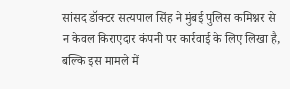सांसद डॉक्टर सत्यपाल सिंह ने मुंबई पुलिस कमिश्नर से न केवल किराएदार कंपनी पर कार्रवाई के लिए लिखा है, बल्कि इस मामले में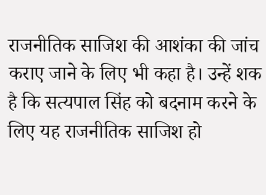राजनीतिक साजिश की आशंका की जांच कराए जाने के लिए भी कहा है। उन्हें शक है कि सत्यपाल सिंह को बदनाम करने के लिए यह राजनीतिक साजिश हो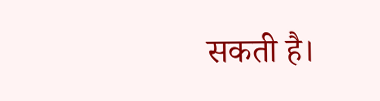सकती है।